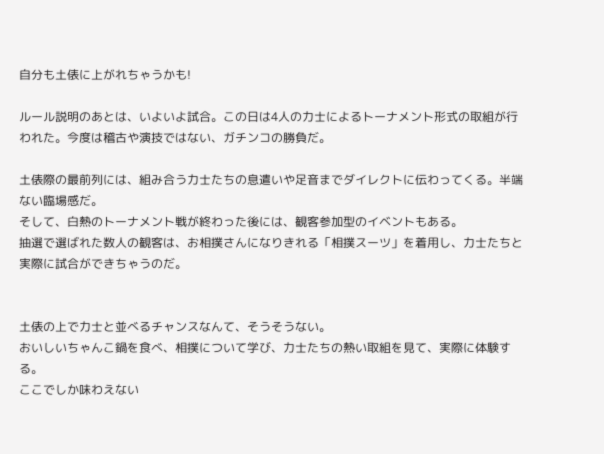自分も土俵に上がれちゃうかも!

ルール説明のあとは、いよいよ試合。この日は4人の力士によるトーナメント形式の取組が行われた。今度は稽古や演技ではない、ガチンコの勝負だ。

土俵際の最前列には、組み合う力士たちの息遣いや足音までダイレクトに伝わってくる。半端ない臨場感だ。
そして、白熱のトーナメント戦が終わった後には、観客参加型のイベントもある。
抽選で選ばれた数人の観客は、お相撲さんになりきれる「相撲スーツ」を着用し、力士たちと実際に試合ができちゃうのだ。


土俵の上で力士と並べるチャンスなんて、そうそうない。
おいしいちゃんこ鍋を食べ、相撲について学び、力士たちの熱い取組を見て、実際に体験する。
ここでしか味わえない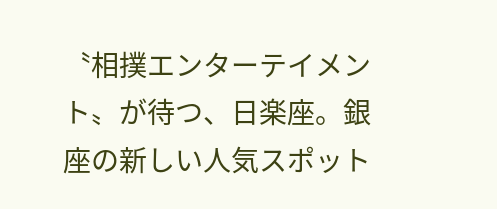〝相撲エンターテイメント〟が待つ、日楽座。銀座の新しい人気スポット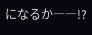になるか――!?